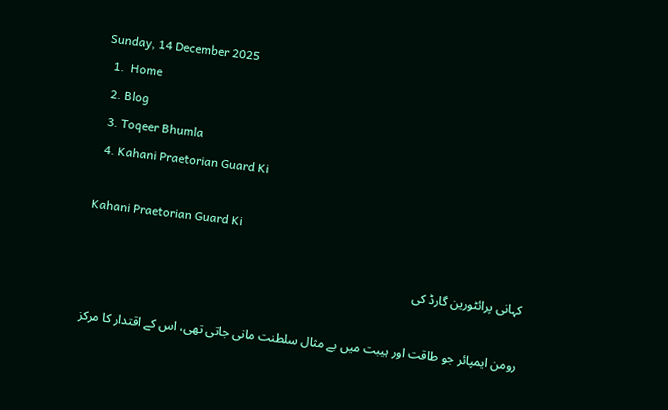Sunday, 14 December 2025
  1.  Home
  2. Blog
  3. Toqeer Bhumla
  4. Kahani Praetorian Guard Ki

Kahani Praetorian Guard Ki

کہانی پرائٹورین گارڈ کی

رومن ایمپائر جو طاقت اور ہیبت میں بے مثال سلطنت مانی جاتی تھی، اس کے اقتدار کا مرکز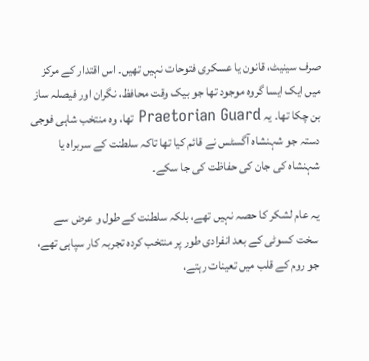صرف سینیٹ، قانون یا عسکری فتوحات نہیں تھیں۔ اس اقتدار کے مرکز میں ایک ایسا گروہ موجود تھا جو بیک وقت محافظ، نگران اور فیصلہ ساز بن چکا تھا۔ یہ Praetorian Guard تھا، وہ منتخب شاہی فوجی دستہ جو شہنشاہ آگسٹس نے قائم کیا تھا تاکہ سلطنت کے سربراہ یا شہنشاہ کی جان کی حفاظت کی جا سکے۔

یہ عام لشکر کا حصہ نہیں تھے، بلکہ سلطنت کے طول و عرض سے سخت کسوٹی کے بعد انفرادی طور پر منتخب کردہ تجربہ کار سپاہی تھے، جو روم کے قلب میں تعینات رہتے،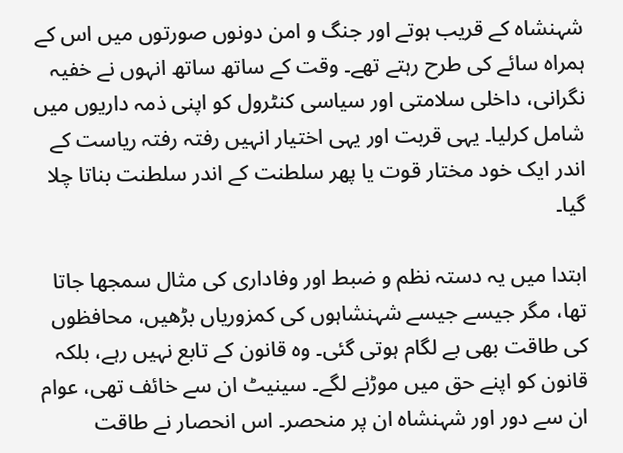شہنشاہ کے قریب ہوتے اور جنگ و امن دونوں صورتوں میں اس کے ہمراہ سائے کی طرح رہتے تھے۔ وقت کے ساتھ ساتھ انہوں نے خفیہ نگرانی، داخلی سلامتی اور سیاسی کنٹرول کو اپنی ذمہ داریوں میں شامل کرلیا۔ یہی قربت اور یہی اختیار انہیں رفتہ رفتہ ریاست کے اندر ایک خود مختار قوت یا پھر سلطنت کے اندر سلطنت بناتا چلا گیا۔

ابتدا میں یہ دستہ نظم و ضبط اور وفاداری کی مثال سمجھا جاتا تھا، مگر جیسے جیسے شہنشاہوں کی کمزوریاں بڑھیں، محافظوں کی طاقت بھی بے لگام ہوتی گئی۔ وہ قانون کے تابع نہیں رہے، بلکہ قانون کو اپنے حق میں موڑنے لگے۔ سینیٹ ان سے خائف تھی، عوام ان سے دور اور شہنشاہ ان پر منحصر۔ اس انحصار نے طاقت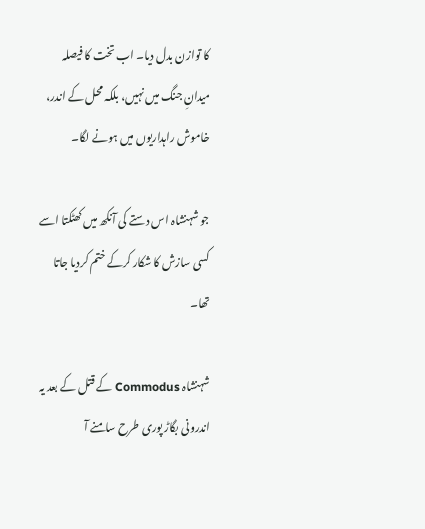کا توازن بدل دیا۔ اب تخت کا فیصلہ میدانِ جنگ میں نہیں، بلکہ محل کے اندر، خاموش راہداریوں میں ہونے لگا۔

جو شہنشاہ اس دستے کی آنکھ میں کھٹکتا اسے کسی سازش کا شکار کرکے ختم کردیا جاتا تھا۔

شہنشاہ Commodus کے قتل کے بعد یہ اندرونی بگاڑ پوری طرح سامنے آ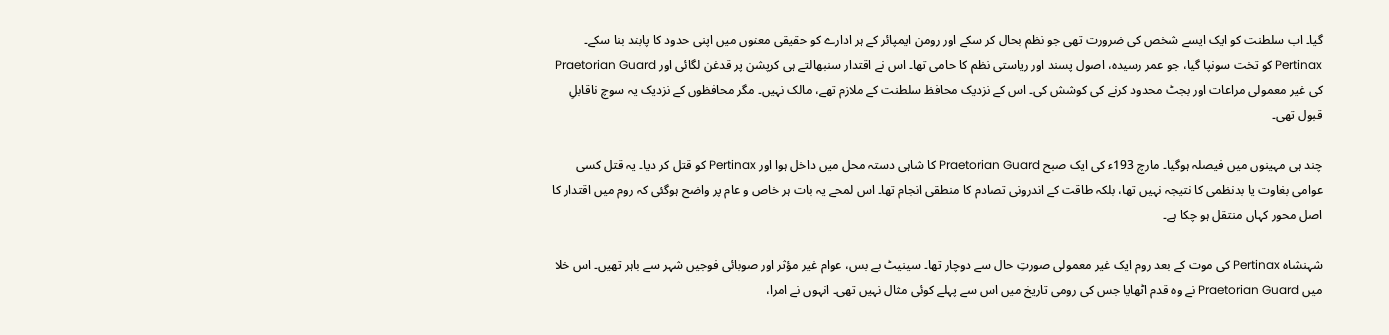گیا۔ اب سلطنت کو ایک ایسے شخص کی ضرورت تھی جو نظم بحال کر سکے اور رومن ایمپائر کے ہر ادارے کو حقیقی معنوں میں اپنی حدود کا پابند بنا سکے۔ Pertinax کو تخت سونپا گیا، جو عمر رسیدہ، اصول پسند اور ریاستی نظم کا حامی تھا۔ اس نے اقتدار سنبھالتے ہی کرپشن پر قدغن لگائی اور Praetorian Guard کی غیر معمولی مراعات اور بجٹ محدود کرنے کی کوشش کی۔ اس کے نزدیک محافظ سلطنت کے ملازم تھے، مالک نہیں۔ مگر محافظوں کے نزدیک یہ سوچ ناقابلِ قبول تھی۔

چند ہی مہینوں میں فیصلہ ہوگیا۔ مارچ 193ء کی ایک صبح Praetorian Guard کا شاہی دستہ محل میں داخل ہوا اور Pertinax کو قتل کر دیا۔ یہ قتل کسی عوامی بغاوت یا بدنظمی کا نتیجہ نہیں تھا، بلکہ طاقت کے اندرونی تصادم کا منطقی انجام تھا۔ اس لمحے یہ بات ہر خاص و عام پر واضح ہوگئی کہ روم میں اقتدار کا اصل محور کہاں منتقل ہو چکا ہے۔

شہنشاہ Pertinax کی موت کے بعد روم ایک غیر معمولی صورتِ حال سے دوچار تھا۔ سینیٹ بے بس، عوام غیر مؤثر اور صوبائی فوجیں شہر سے باہر تھیں۔ اس خلا میں Praetorian Guard نے وہ قدم اٹھایا جس کی رومی تاریخ میں اس سے پہلے کوئی مثال نہیں تھی۔ انہوں نے امرا،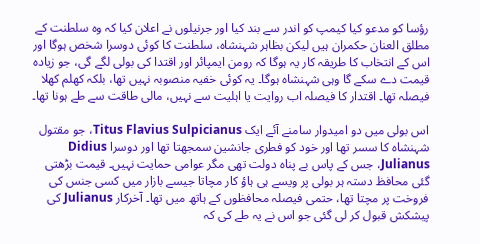رؤسا کو مدعو کیا کیمپ کو اندر سے بند کیا اور جرنیلوں نے اعلان کیا کہ وہ سلطنت کے مطلق العنان حکمران ہیں لیکن بظاہر شہنشاہ، سلطنت کا کوئی دوسرا شخص ہوگا اور اس کے انتخاب کا طریقہ کار یہ ہوگا کہ رومن ایمپائر اور اقتدا کی بولی لگے گی، جو زیادہ قیمت دے سکے گا وہی شہنشاہ ہوگا۔ یہ کوئی خفیہ منصوبہ نہیں تھا، بلکہ کھلم کھلا فیصلہ تھا۔ اقتدار کا فیصلہ اب روایت یا اہلیت سے نہیں، مالی طاقت سے طے ہونا تھا۔

اس بولی میں دو امیدوار سامنے آئے ایک Titus Flavius Sulpicianus، جو مقتول شہنشاہ کا سسر تھا اور خود کو فطری جانشین سمجھتا تھا اور دوسرا Didius Julianus، جس کے پاس بے پناہ دولت تھی مگر عوامی حمایت نہیں۔ قیمت بڑھتی گئی محافظ دستہ ہر بولی پر ویسے ہی ہاؤ کار مچاتا جیسے بازار میں کسی جنس کی فروخت پر مچتا تھا، حتمی فیصلہ محافظوں کے ہاتھ میں تھا۔ آخرکار Julianus کی پیشکش قبول کر لی گئی جو اس نے یہ طے کی کہ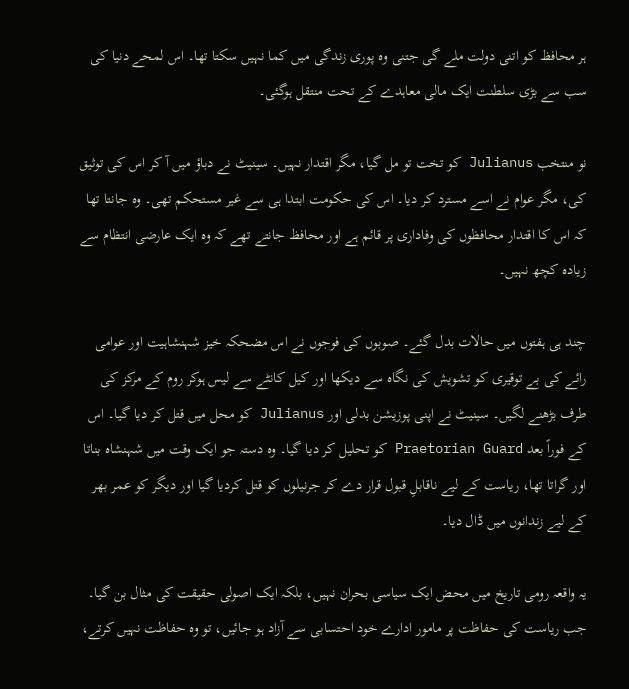ہر محافظ کو اتنی دولت ملے گی جتنی وہ پوری زندگی میں کما نہیں سکتا تھا۔ اس لمحے دنیا کی سب سے بڑی سلطنت ایک مالی معاہدے کے تحت منتقل ہوگئی۔

نو منتخب Julianus کو تخت تو مل گیا، مگر اقتدار نہیں۔ سینیٹ نے دباؤ میں آ کر اس کی توثیق کی، مگر عوام نے اسے مسترد کر دیا۔ اس کی حکومت ابتدا ہی سے غیر مستحکم تھی۔ وہ جانتا تھا کہ اس کا اقتدار محافظوں کی وفاداری پر قائم ہے اور محافظ جانتے تھے کہ وہ ایک عارضی انتظام سے زیادہ کچھ نہیں۔

چند ہی ہفتوں میں حالات بدل گئے۔ صوبوں کی فوجوں نے اس مضحکہ خیز شہنشاہیت اور عوامی رائے کی بے توقیری کو تشویش کی نگاہ سے دیکھا اور کیل کانٹے سے لیس ہوکر روم کے مرکز کی طرف بڑھنے لگیں۔ سینیٹ نے اپنی پوزیشن بدلی اور Julianus کو محل میں قتل کر دیا گیا۔ اس کے فوراً بعد Praetorian Guard کو تحلیل کر دیا گیا۔ وہ دستہ جو ایک وقت میں شہنشاہ بناتا اور گراتا تھا، ریاست کے لیے ناقابلِ قبول قرار دے کر جرنیلوں کو قتل کردیا گیا اور دیگر کو عمر بھر کے لیے زندانوں میں ڈال دیا۔

یہ واقعہ رومی تاریخ میں محض ایک سیاسی بحران نہیں، بلکہ ایک اصولی حقیقت کی مثال بن گیا۔ جب ریاست کی حفاظت پر مامور ادارے خود احتسابی سے آزاد ہو جائیں، تو وہ حفاظت نہیں کرتے،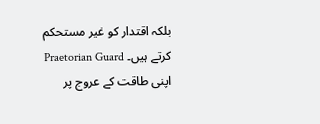بلکہ اقتدار کو غیر مستحکم کرتے ہیں۔ Praetorian Guard اپنی طاقت کے عروج پر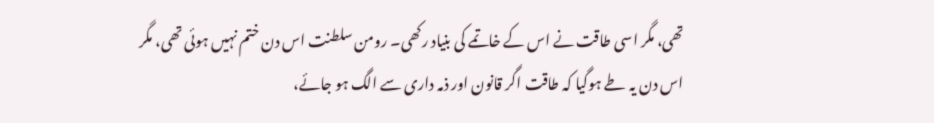تھی، مگر اسی طاقت نے اس کے خاتمے کی بنیاد رکھی۔ رومن سلطنت اس دن ختم نہیں ہوئی تھی، مگر اس دن یہ طے ہوگیا کہ طاقت اگر قانون اور ذمہ داری سے الگ ہو جائے،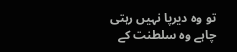تو وہ دیرپا نہیں رہتی چاہے وہ سلطنت کے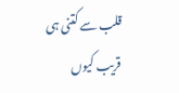قلب سے کتنی ہی قریب کیوں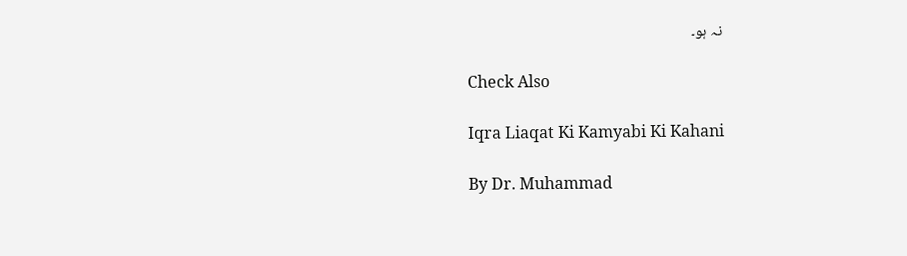نہ ہو۔

Check Also

Iqra Liaqat Ki Kamyabi Ki Kahani

By Dr. Muhammad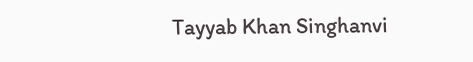Tayyab Khan Singhanvi